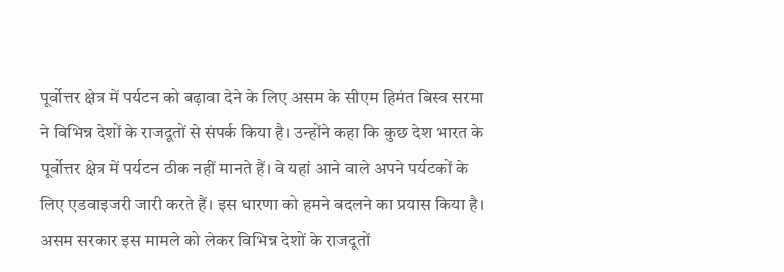पूर्वोत्तर क्षेत्र में पर्यटन को बढ़ावा देने के लिए असम के सीएम हिमंत बिस्व सरमा ने विभिन्न देशों के राजदूतों से संपर्क किया है। उन्होंने कहा कि कुछ देश भारत के पूर्वोत्तर क्षेत्र में पर्यटन ठीक नहीं मानते हैं। वे यहां आने वाले अपने पर्यटकों के लिए एडवाइजरी जारी करते हैं। इस धारणा को हमने बदलने का प्रयास किया है। असम सरकार इस मामले को लेकर विभिन्न देशों के राजदूतों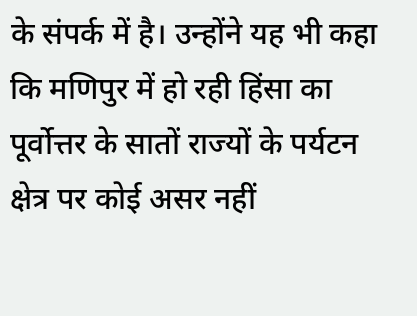के संपर्क में है। उन्होंने यह भी कहा कि मणिपुर में हो रही हिंसा का पूर्वोत्तर के सातों राज्यों के पर्यटन क्षेत्र पर कोई असर नहीं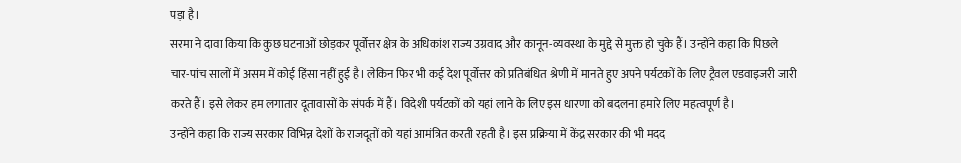पड़ा है।
सरमा ने दावा किया कि कुछ घटनाओं छोड़कर पूर्वोत्तर क्षेत्र के अधिकांश राज्य उग्रवाद और कानून-व्यवस्था के मुद्दे से मुक्त हो चुके हैं। उन्होंने कहा कि पिछले चार-पांच सालों में असम में कोई हिंसा नहीं हुई है। लेकिन फिर भी कई देश पूर्वोत्तर को प्रतिबंधित श्रेणी में मानते हुए अपने पर्यटकों के लिए ट्रैवल एडवाइजरी जारी करते हैं। इसे लेकर हम लगातार दूतावासों के संपर्क में हैं। विदेशी पर्यटकों को यहां लाने के लिए इस धारणा को बदलना हमारे लिए महत्वपूर्ण है।
उन्होंने कहा कि राज्य सरकार विभिन्न देशों के राजदूतों को यहां आमंत्रित करती रहती है। इस प्रक्रिया में केंद्र सरकार की भी मदद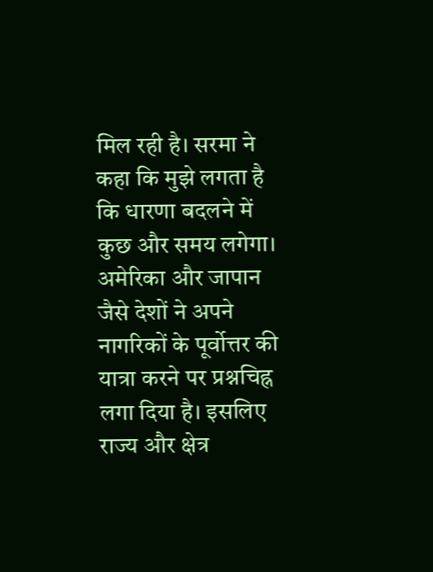मिल रही है। सरमा ने कहा कि मुझे लगता है कि धारणा बदलने में कुछ और समय लगेगा। अमेरिका और जापान जैसे देशों ने अपने नागरिकों के पूर्वोत्तर की यात्रा करने पर प्रश्नचिह्न लगा दिया है। इसलिए राज्य और क्षेत्र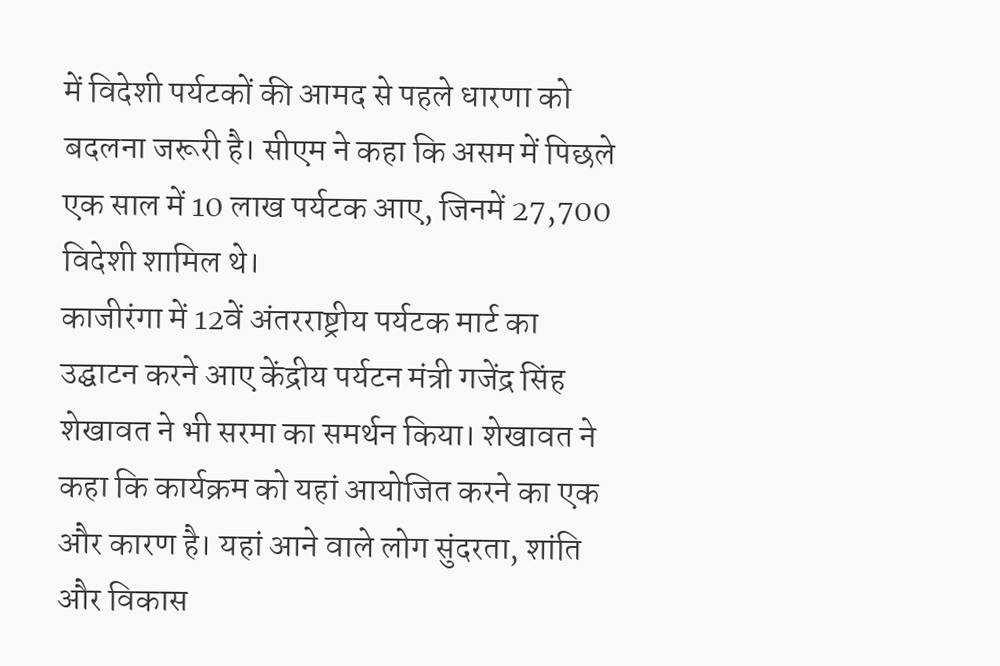में विदेशी पर्यटकों की आमद से पहले धारणा को बदलना जरूरी है। सीएम ने कहा कि असम में पिछले एक साल में 10 लाख पर्यटक आए, जिनमें 27,700 विदेशी शामिल थे।
काजीरंगा में 12वें अंतरराष्ट्रीय पर्यटक मार्ट का उद्घाटन करने आए केंद्रीय पर्यटन मंत्री गजेंद्र सिंह शेखावत ने भी सरमा का समर्थन किया। शेखावत ने कहा कि कार्यक्रम को यहां आयोजित करने का एक और कारण है। यहां आने वाले लोग सुंदरता, शांति और विकास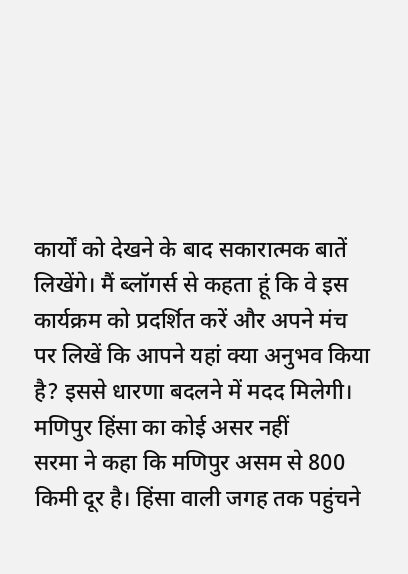कार्यों को देखने के बाद सकारात्मक बातें लिखेंगे। मैं ब्लॉगर्स से कहता हूं कि वे इस कार्यक्रम को प्रदर्शित करें और अपने मंच पर लिखें कि आपने यहां क्या अनुभव किया है? इससे धारणा बदलने में मदद मिलेगी।
मणिपुर हिंसा का कोई असर नहीं
सरमा ने कहा कि मणिपुर असम से 800 किमी दूर है। हिंसा वाली जगह तक पहुंचने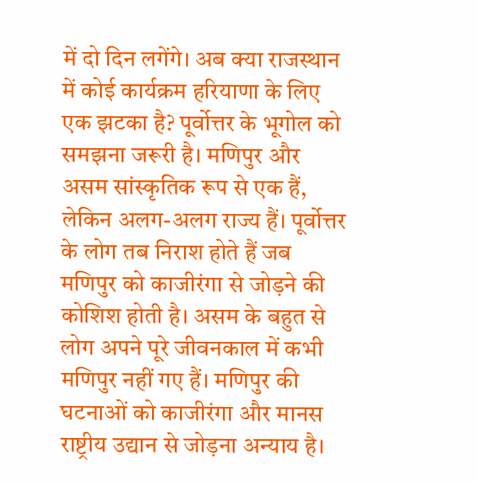में दो दिन लगेंगे। अब क्या राजस्थान में कोई कार्यक्रम हरियाणा के लिए एक झटका है? पूर्वोत्तर के भूगोल को समझना जरूरी है। मणिपुर और असम सांस्कृतिक रूप से एक हैं, लेकिन अलग-अलग राज्य हैं। पूर्वोत्तर के लोग तब निराश होते हैं जब मणिपुर को काजीरंगा से जोड़ने की कोशिश होती है। असम के बहुत से लोग अपने पूरे जीवनकाल में कभी मणिपुर नहीं गए हैं। मणिपुर की घटनाओं को काजीरंगा और मानस राष्ट्रीय उद्यान से जोड़ना अन्याय है।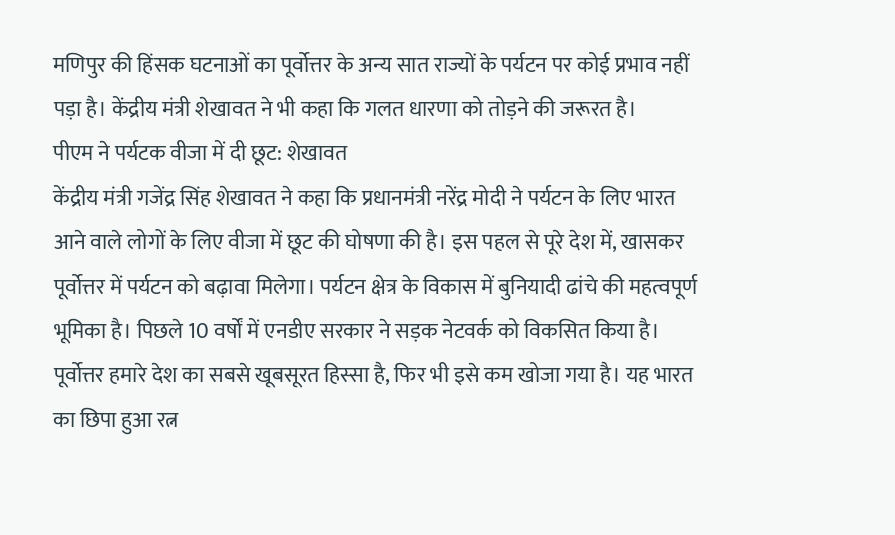मणिपुर की हिंसक घटनाओं का पूर्वोत्तर के अन्य सात राज्यों के पर्यटन पर कोई प्रभाव नहीं पड़ा है। केंद्रीय मंत्री शेखावत ने भी कहा कि गलत धारणा को तोड़ने की जरूरत है।
पीएम ने पर्यटक वीजा में दी छूट: शेखावत
केंद्रीय मंत्री गजेंद्र सिंह शेखावत ने कहा कि प्रधानमंत्री नरेंद्र मोदी ने पर्यटन के लिए भारत आने वाले लोगों के लिए वीजा में छूट की घोषणा की है। इस पहल से पूरे देश में, खासकर पूर्वोत्तर में पर्यटन को बढ़ावा मिलेगा। पर्यटन क्षेत्र के विकास में बुनियादी ढांचे की महत्वपूर्ण भूमिका है। पिछले 10 वर्षों में एनडीए सरकार ने सड़क नेटवर्क को विकसित किया है। पूर्वोत्तर हमारे देश का सबसे खूबसूरत हिस्सा है, फिर भी इसे कम खोजा गया है। यह भारत का छिपा हुआ रत्न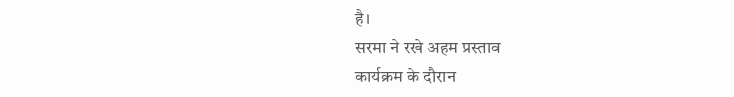है।
सरमा ने रखे अहम प्रस्ताव
कार्यक्रम के दौरान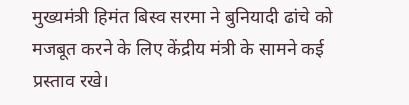मुख्यमंत्री हिमंत बिस्व सरमा ने बुनियादी ढांचे को मजबूत करने के लिए केंद्रीय मंत्री के सामने कई प्रस्ताव रखे।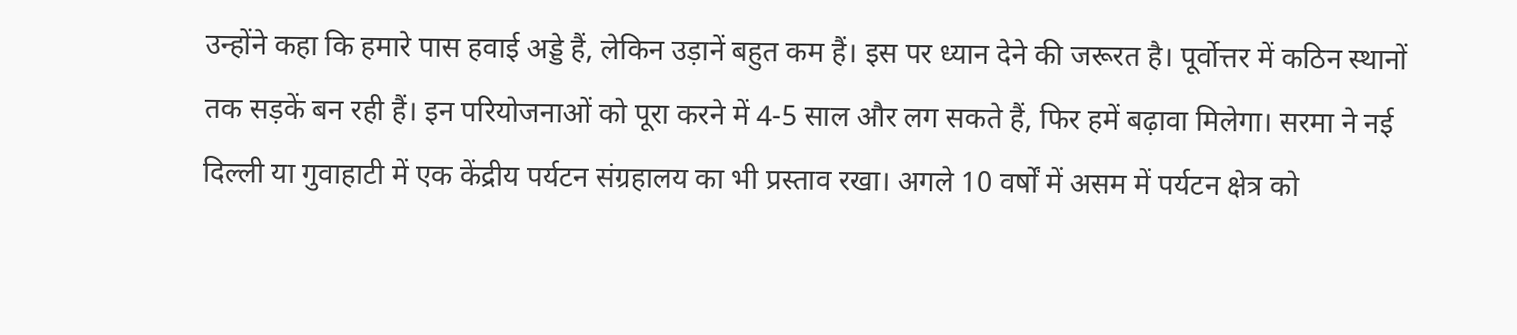उन्होंने कहा कि हमारे पास हवाई अड्डे हैं, लेकिन उड़ानें बहुत कम हैं। इस पर ध्यान देने की जरूरत है। पूर्वोत्तर में कठिन स्थानों तक सड़कें बन रही हैं। इन परियोजनाओं को पूरा करने में 4-5 साल और लग सकते हैं, फिर हमें बढ़ावा मिलेगा। सरमा ने नई दिल्ली या गुवाहाटी में एक केंद्रीय पर्यटन संग्रहालय का भी प्रस्ताव रखा। अगले 10 वर्षों में असम में पर्यटन क्षेत्र को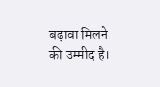बढ़ावा मिलने की उम्मीद है।